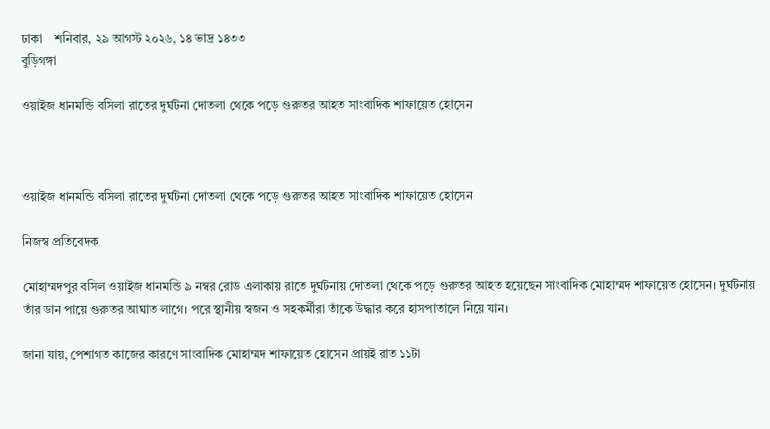ঢাকা    শনিবার, ২৯ আগস্ট ২০২৬, ১৪ ভাদ্র ১৪৩৩
বুড়িগঙ্গা

ওয়াইজ ধানমন্ডি বসিলা রাতের দুর্ঘটনা দোতলা থেকে পড়ে গুরুতর আহত সাংবাদিক শাফায়েত হোসেন



ওয়াইজ ধানমন্ডি বসিলা রাতের দুর্ঘটনা দোতলা থেকে পড়ে গুরুতর আহত সাংবাদিক শাফায়েত হোসেন

নিজস্ব প্রতিবেদক

মোহাম্মদপুর বসিল ওয়াইজ ধানমন্ডি ৯ নম্বর রোড এলাকায় রাতে দুর্ঘটনায় দোতলা থেকে পড়ে গুরুতর আহত হয়েছেন সাংবাদিক মোহাম্মদ শাফায়েত হোসেন। দুর্ঘটনায় তাঁর ডান পায়ে গুরুতর আঘাত লাগে। পরে স্থানীয় স্বজন ও সহকর্মীরা তাঁকে উদ্ধার করে হাসপাতালে নিয়ে যান।

জানা যায়, পেশাগত কাজের কারণে সাংবাদিক মোহাম্মদ শাফায়েত হোসেন প্রায়ই রাত ১১টা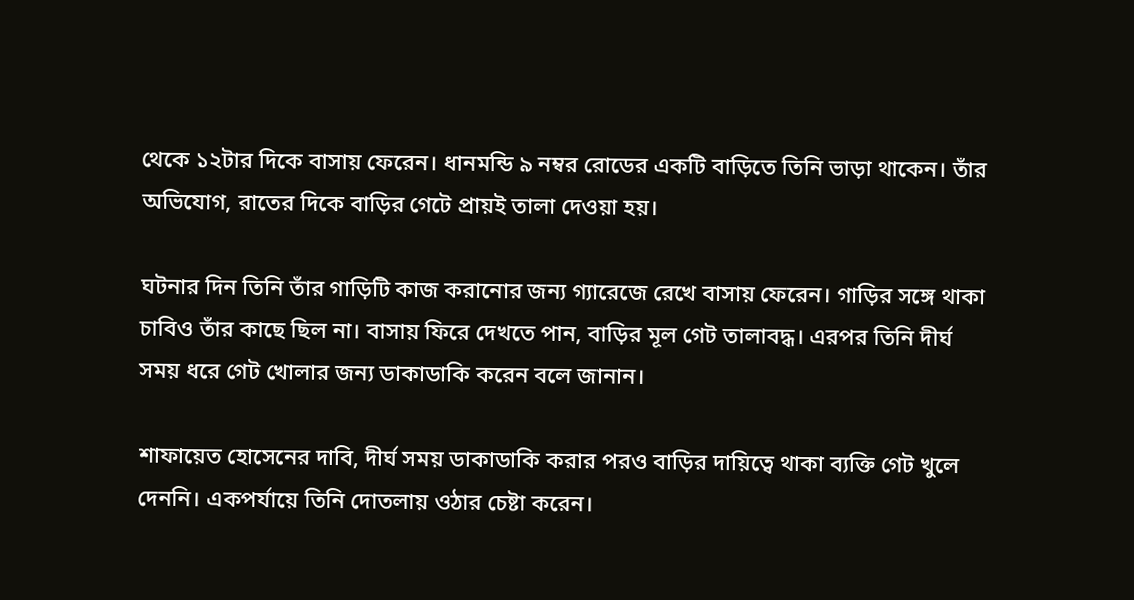থেকে ১২টার দিকে বাসায় ফেরেন। ধানমন্ডি ৯ নম্বর রোডের একটি বাড়িতে তিনি ভাড়া থাকেন। তাঁর অভিযোগ, রাতের দিকে বাড়ির গেটে প্রায়ই তালা দেওয়া হয়।

ঘটনার দিন তিনি তাঁর গাড়িটি কাজ করানোর জন্য গ্যারেজে রেখে বাসায় ফেরেন। গাড়ির সঙ্গে থাকা চাবিও তাঁর কাছে ছিল না। বাসায় ফিরে দেখতে পান, বাড়ির মূল গেট তালাবদ্ধ। এরপর তিনি দীর্ঘ সময় ধরে গেট খোলার জন্য ডাকাডাকি করেন বলে জানান।

শাফায়েত হোসেনের দাবি, দীর্ঘ সময় ডাকাডাকি করার পরও বাড়ির দায়িত্বে থাকা ব্যক্তি গেট খুলে দেননি। একপর্যায়ে তিনি দোতলায় ওঠার চেষ্টা করেন।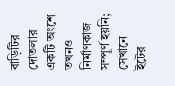বাড়িটির দোতলার একটি অংশে তখনও নির্মাণকাজ সম্পূর্ণ হয়নি; সেখানে ইটের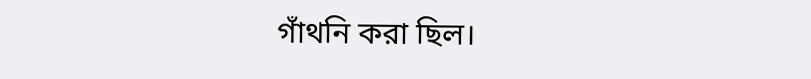গাঁথনি করা ছিল।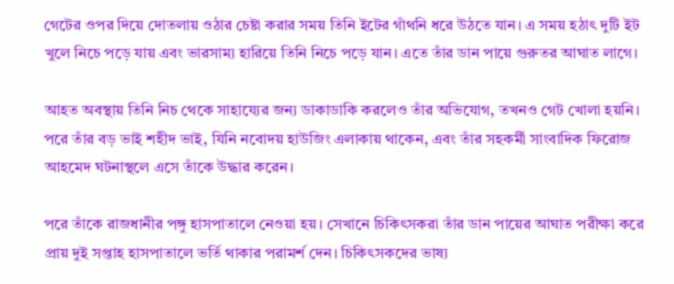গেটের ওপর দিয়ে দোতলায় ওঠার চেষ্টা করার সময় তিনি ইটের গাঁথনি ধরে উঠতে যান। এ সময় হঠাৎ দুটি ইট খুলে নিচে পড়ে যায় এবং ভারসাম্য হারিয়ে তিনি নিচে পড়ে যান। এতে তাঁর ডান পায়ে গুরুতর আঘাত লাগে।

আহত অবস্থায় তিনি নিচ থেকে সাহায্যের জন্য ডাকাডাকি করলেও তাঁর অভিযোগ, তখনও গেট খোলা হয়নি। পরে তাঁর বড় ভাই শহীদ ভাই, যিনি নবোদয় হাউজিং এলাকায় থাকেন, এবং তাঁর সহকর্মী সাংবাদিক ফিরোজ আহমেদ ঘটনাস্থলে এসে তাঁকে উদ্ধার করেন।

পরে তাঁকে রাজধানীর পঙ্গু হাসপাতালে নেওয়া হয়। সেখানে চিকিৎসকরা তাঁর ডান পায়ের আঘাত পরীক্ষা করে প্রায় দুই সপ্তাহ হাসপাতালে ভর্তি থাকার পরামর্শ দেন। চিকিৎসকদের ভাষ্য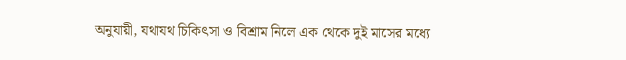অনুযায়ী, যথাযথ চিকিৎসা ও বিশ্রাম নিলে এক থেকে দুই মাসের মধ্যে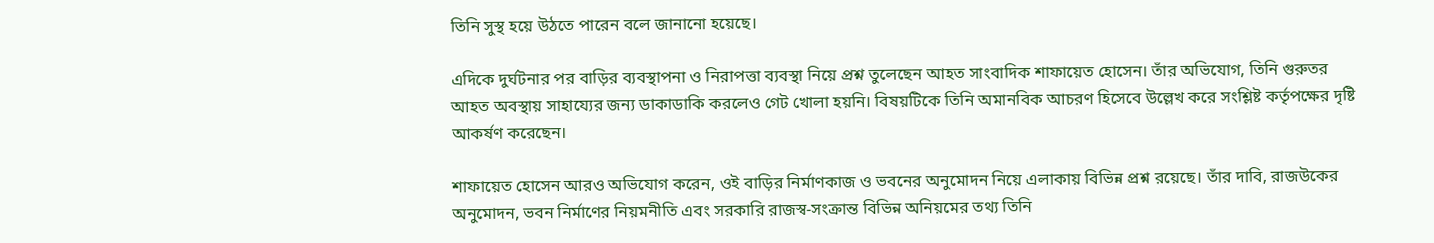তিনি সুস্থ হয়ে উঠতে পারেন বলে জানানো হয়েছে।

এদিকে দুর্ঘটনার পর বাড়ির ব্যবস্থাপনা ও নিরাপত্তা ব্যবস্থা নিয়ে প্রশ্ন তুলেছেন আহত সাংবাদিক শাফায়েত হোসেন। তাঁর অভিযোগ, তিনি গুরুতর আহত অবস্থায় সাহায্যের জন্য ডাকাডাকি করলেও গেট খোলা হয়নি। বিষয়টিকে তিনি অমানবিক আচরণ হিসেবে উল্লেখ করে সংশ্লিষ্ট কর্তৃপক্ষের দৃষ্টি আকর্ষণ করেছেন।

শাফায়েত হোসেন আরও অভিযোগ করেন, ওই বাড়ির নির্মাণকাজ ও ভবনের অনুমোদন নিয়ে এলাকায় বিভিন্ন প্রশ্ন রয়েছে। তাঁর দাবি, রাজউকের অনুমোদন, ভবন নির্মাণের নিয়মনীতি এবং সরকারি রাজস্ব-সংক্রান্ত বিভিন্ন অনিয়মের তথ্য তিনি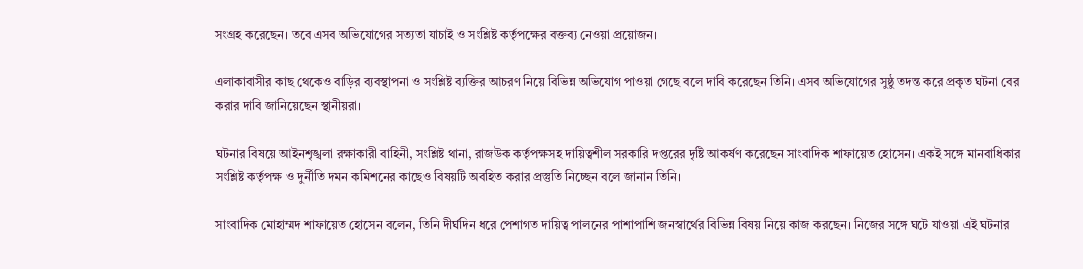সংগ্রহ করেছেন। তবে এসব অভিযোগের সত্যতা যাচাই ও সংশ্লিষ্ট কর্তৃপক্ষের বক্তব্য নেওয়া প্রয়োজন।

এলাকাবাসীর কাছ থেকেও বাড়ির ব্যবস্থাপনা ও সংশ্লিষ্ট ব্যক্তির আচরণ নিয়ে বিভিন্ন অভিযোগ পাওয়া গেছে বলে দাবি করেছেন তিনি। এসব অভিযোগের সুষ্ঠু তদন্ত করে প্রকৃত ঘটনা বের করার দাবি জানিয়েছেন স্থানীয়রা।

ঘটনার বিষয়ে আইনশৃঙ্খলা রক্ষাকারী বাহিনী, সংশ্লিষ্ট থানা, রাজউক কর্তৃপক্ষসহ দায়িত্বশীল সরকারি দপ্তরের দৃষ্টি আকর্ষণ করেছেন সাংবাদিক শাফায়েত হোসেন। একই সঙ্গে মানবাধিকার সংশ্লিষ্ট কর্তৃপক্ষ ও দুর্নীতি দমন কমিশনের কাছেও বিষয়টি অবহিত করার প্রস্তুতি নিচ্ছেন বলে জানান তিনি।

সাংবাদিক মোহাম্মদ শাফায়েত হোসেন বলেন, তিনি দীর্ঘদিন ধরে পেশাগত দায়িত্ব পালনের পাশাপাশি জনস্বার্থের বিভিন্ন বিষয় নিয়ে কাজ করছেন। নিজের সঙ্গে ঘটে যাওয়া এই ঘটনার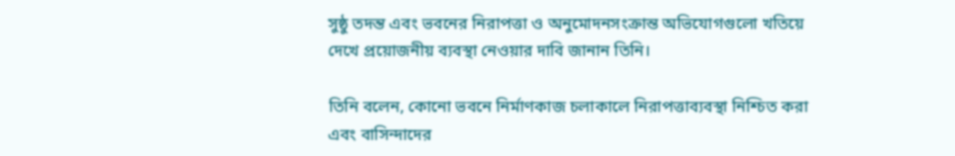সুষ্ঠু তদন্ত এবং ভবনের নিরাপত্তা ও অনুমোদনসংক্রান্ত অভিযোগগুলো খতিয়ে দেখে প্রয়োজনীয় ব্যবস্থা নেওয়ার দাবি জানান তিনি।

তিনি বলেন, কোনো ভবনে নির্মাণকাজ চলাকালে নিরাপত্তাব্যবস্থা নিশ্চিত করা এবং বাসিন্দাদের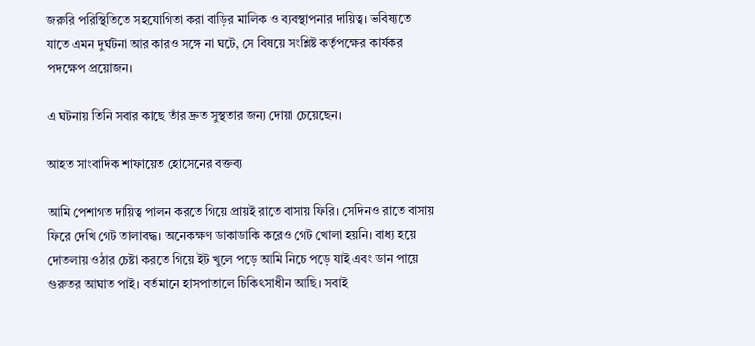জরুরি পরিস্থিতিতে সহযোগিতা করা বাড়ির মালিক ও ব্যবস্থাপনার দায়িত্ব। ভবিষ্যতে যাতে এমন দুর্ঘটনা আর কারও সঙ্গে না ঘটে, সে বিষয়ে সংশ্লিষ্ট কর্তৃপক্ষের কার্যকর পদক্ষেপ প্রয়োজন।

এ ঘটনায় তিনি সবার কাছে তাঁর দ্রুত সুস্থতার জন্য দোয়া চেয়েছেন।

আহত সাংবাদিক শাফায়েত হোসেনের বক্তব্য

আমি পেশাগত দায়িত্ব পালন করতে গিয়ে প্রায়ই রাতে বাসায় ফিরি। সেদিনও রাতে বাসায় ফিরে দেখি গেট তালাবদ্ধ। অনেকক্ষণ ডাকাডাকি করেও গেট খোলা হয়নি। বাধ্য হয়ে দোতলায় ওঠার চেষ্টা করতে গিয়ে ইট খুলে পড়ে আমি নিচে পড়ে যাই এবং ডান পায়ে গুরুতর আঘাত পাই। বর্তমানে হাসপাতালে চিকিৎসাধীন আছি। সবাই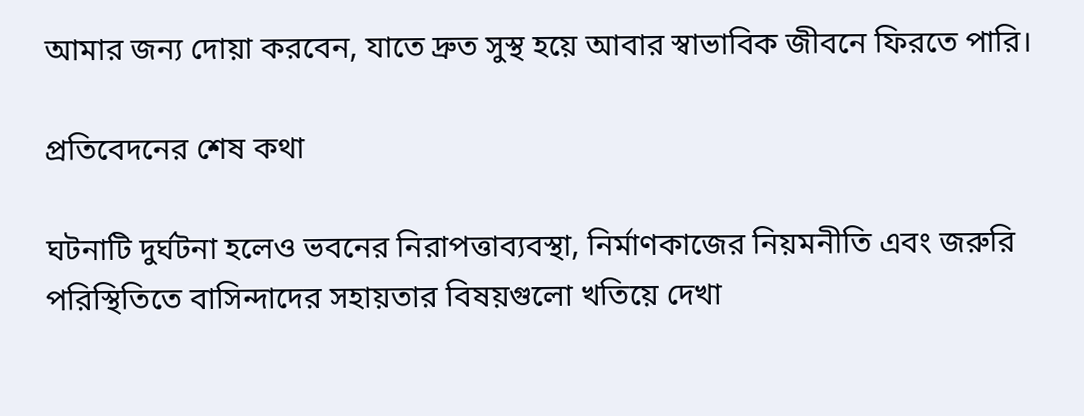আমার জন্য দোয়া করবেন, যাতে দ্রুত সুস্থ হয়ে আবার স্বাভাবিক জীবনে ফিরতে পারি।

প্রতিবেদনের শেষ কথা

ঘটনাটি দুর্ঘটনা হলেও ভবনের নিরাপত্তাব্যবস্থা, নির্মাণকাজের নিয়মনীতি এবং জরুরি পরিস্থিতিতে বাসিন্দাদের সহায়তার বিষয়গুলো খতিয়ে দেখা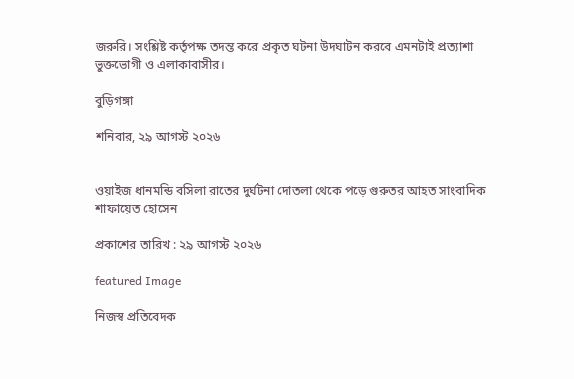জরুরি। সংশ্লিষ্ট কর্তৃপক্ষ তদন্ত করে প্রকৃত ঘটনা উদঘাটন করবে এমনটাই প্রত্যাশা ভুক্তভোগী ও এলাকাবাসীর।

বুড়িগঙ্গা

শনিবার, ২৯ আগস্ট ২০২৬


ওয়াইজ ধানমন্ডি বসিলা রাতের দুর্ঘটনা দোতলা থেকে পড়ে গুরুতর আহত সাংবাদিক শাফায়েত হোসেন

প্রকাশের তারিখ : ২৯ আগস্ট ২০২৬

featured Image

নিজস্ব প্রতিবেদক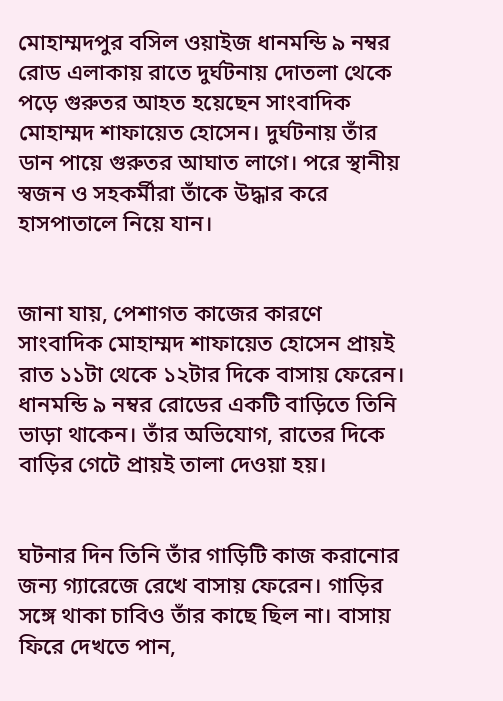মোহাম্মদপুর বসিল ওয়াইজ ধানমন্ডি ৯ নম্বর রোড এলাকায় রাতে দুর্ঘটনায় দোতলা থেকে পড়ে গুরুতর আহত হয়েছেন সাংবাদিক মোহাম্মদ শাফায়েত হোসেন। দুর্ঘটনায় তাঁর ডান পায়ে গুরুতর আঘাত লাগে। পরে স্থানীয় স্বজন ও সহকর্মীরা তাঁকে উদ্ধার করে হাসপাতালে নিয়ে যান।


জানা যায়, পেশাগত কাজের কারণে সাংবাদিক মোহাম্মদ শাফায়েত হোসেন প্রায়ই রাত ১১টা থেকে ১২টার দিকে বাসায় ফেরেন। ধানমন্ডি ৯ নম্বর রোডের একটি বাড়িতে তিনি ভাড়া থাকেন। তাঁর অভিযোগ, রাতের দিকে বাড়ির গেটে প্রায়ই তালা দেওয়া হয়।


ঘটনার দিন তিনি তাঁর গাড়িটি কাজ করানোর জন্য গ্যারেজে রেখে বাসায় ফেরেন। গাড়ির সঙ্গে থাকা চাবিও তাঁর কাছে ছিল না। বাসায় ফিরে দেখতে পান,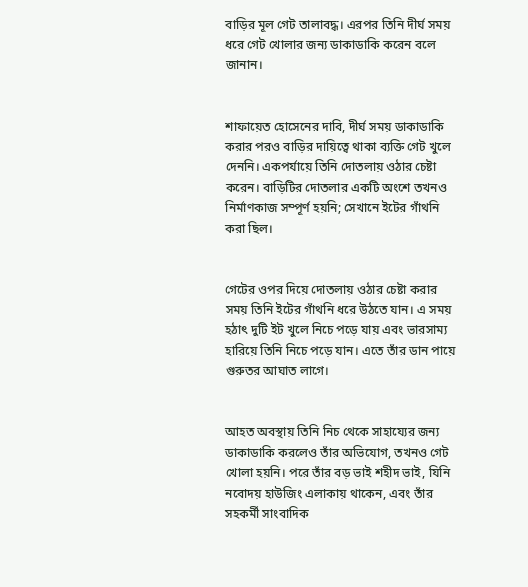বাড়ির মূল গেট তালাবদ্ধ। এরপর তিনি দীর্ঘ সময় ধরে গেট খোলার জন্য ডাকাডাকি করেন বলে জানান।


শাফায়েত হোসেনের দাবি, দীর্ঘ সময় ডাকাডাকি করার পরও বাড়ির দায়িত্বে থাকা ব্যক্তি গেট খুলে দেননি। একপর্যায়ে তিনি দোতলায় ওঠার চেষ্টা করেন। বাড়িটির দোতলার একটি অংশে তখনও নির্মাণকাজ সম্পূর্ণ হয়নি; সেখানে ইটের গাঁথনি করা ছিল।


গেটের ওপর দিয়ে দোতলায় ওঠার চেষ্টা করার সময় তিনি ইটের গাঁথনি ধরে উঠতে যান। এ সময় হঠাৎ দুটি ইট খুলে নিচে পড়ে যায় এবং ভারসাম্য হারিয়ে তিনি নিচে পড়ে যান। এতে তাঁর ডান পায়ে গুরুতর আঘাত লাগে।


আহত অবস্থায় তিনি নিচ থেকে সাহায্যের জন্য ডাকাডাকি করলেও তাঁর অভিযোগ, তখনও গেট খোলা হয়নি। পরে তাঁর বড় ভাই শহীদ ভাই, যিনি নবোদয় হাউজিং এলাকায় থাকেন, এবং তাঁর সহকর্মী সাংবাদিক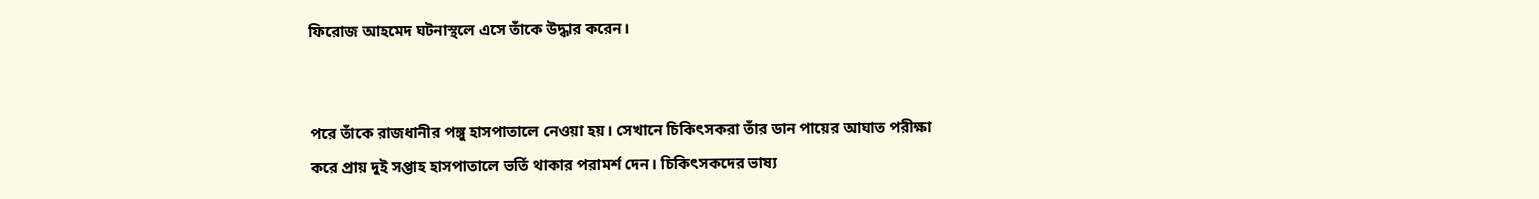ফিরোজ আহমেদ ঘটনাস্থলে এসে তাঁকে উদ্ধার করেন।


পরে তাঁকে রাজধানীর পঙ্গু হাসপাতালে নেওয়া হয়। সেখানে চিকিৎসকরা তাঁর ডান পায়ের আঘাত পরীক্ষা করে প্রায় দুই সপ্তাহ হাসপাতালে ভর্তি থাকার পরামর্শ দেন। চিকিৎসকদের ভাষ্য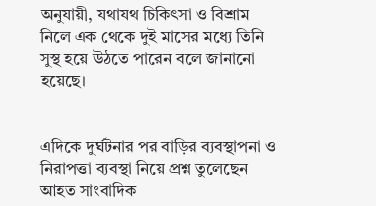অনুযায়ী, যথাযথ চিকিৎসা ও বিশ্রাম নিলে এক থেকে দুই মাসের মধ্যে তিনি সুস্থ হয়ে উঠতে পারেন বলে জানানো হয়েছে।


এদিকে দুর্ঘটনার পর বাড়ির ব্যবস্থাপনা ও নিরাপত্তা ব্যবস্থা নিয়ে প্রশ্ন তুলেছেন আহত সাংবাদিক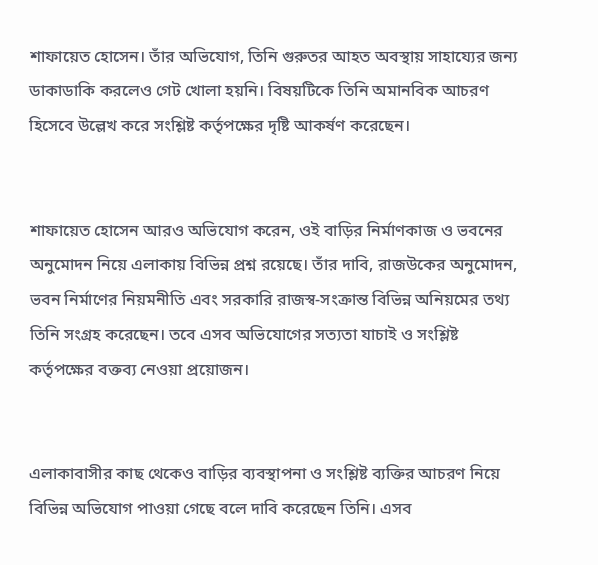শাফায়েত হোসেন। তাঁর অভিযোগ, তিনি গুরুতর আহত অবস্থায় সাহায্যের জন্য ডাকাডাকি করলেও গেট খোলা হয়নি। বিষয়টিকে তিনি অমানবিক আচরণ হিসেবে উল্লেখ করে সংশ্লিষ্ট কর্তৃপক্ষের দৃষ্টি আকর্ষণ করেছেন।


শাফায়েত হোসেন আরও অভিযোগ করেন, ওই বাড়ির নির্মাণকাজ ও ভবনের অনুমোদন নিয়ে এলাকায় বিভিন্ন প্রশ্ন রয়েছে। তাঁর দাবি, রাজউকের অনুমোদন, ভবন নির্মাণের নিয়মনীতি এবং সরকারি রাজস্ব-সংক্রান্ত বিভিন্ন অনিয়মের তথ্য তিনি সংগ্রহ করেছেন। তবে এসব অভিযোগের সত্যতা যাচাই ও সংশ্লিষ্ট কর্তৃপক্ষের বক্তব্য নেওয়া প্রয়োজন।


এলাকাবাসীর কাছ থেকেও বাড়ির ব্যবস্থাপনা ও সংশ্লিষ্ট ব্যক্তির আচরণ নিয়ে বিভিন্ন অভিযোগ পাওয়া গেছে বলে দাবি করেছেন তিনি। এসব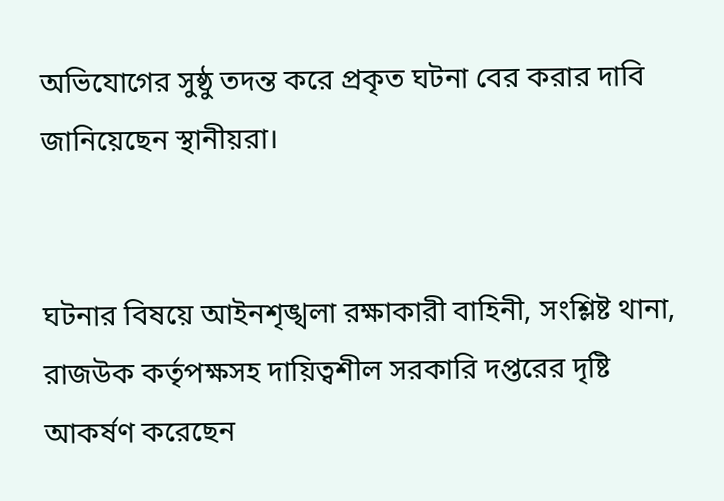অভিযোগের সুষ্ঠু তদন্ত করে প্রকৃত ঘটনা বের করার দাবি জানিয়েছেন স্থানীয়রা।


ঘটনার বিষয়ে আইনশৃঙ্খলা রক্ষাকারী বাহিনী, সংশ্লিষ্ট থানা, রাজউক কর্তৃপক্ষসহ দায়িত্বশীল সরকারি দপ্তরের দৃষ্টি আকর্ষণ করেছেন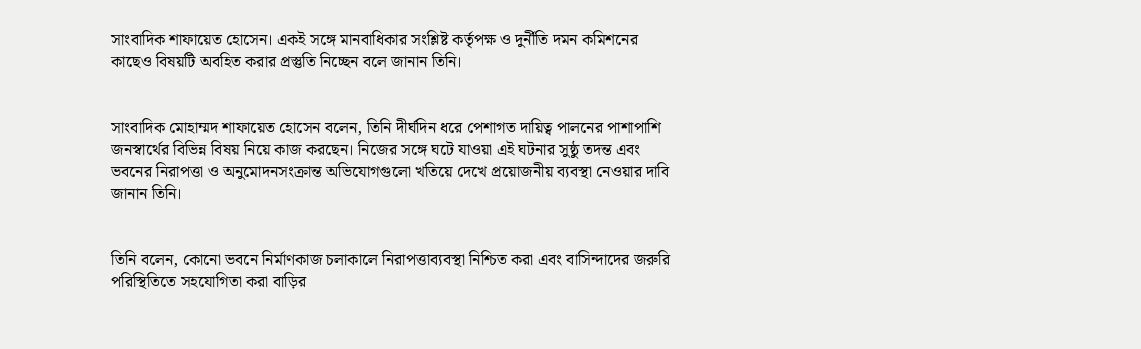সাংবাদিক শাফায়েত হোসেন। একই সঙ্গে মানবাধিকার সংশ্লিষ্ট কর্তৃপক্ষ ও দুর্নীতি দমন কমিশনের কাছেও বিষয়টি অবহিত করার প্রস্তুতি নিচ্ছেন বলে জানান তিনি।


সাংবাদিক মোহাম্মদ শাফায়েত হোসেন বলেন, তিনি দীর্ঘদিন ধরে পেশাগত দায়িত্ব পালনের পাশাপাশি জনস্বার্থের বিভিন্ন বিষয় নিয়ে কাজ করছেন। নিজের সঙ্গে ঘটে যাওয়া এই ঘটনার সুষ্ঠু তদন্ত এবং ভবনের নিরাপত্তা ও অনুমোদনসংক্রান্ত অভিযোগগুলো খতিয়ে দেখে প্রয়োজনীয় ব্যবস্থা নেওয়ার দাবি জানান তিনি।


তিনি বলেন, কোনো ভবনে নির্মাণকাজ চলাকালে নিরাপত্তাব্যবস্থা নিশ্চিত করা এবং বাসিন্দাদের জরুরি পরিস্থিতিতে সহযোগিতা করা বাড়ির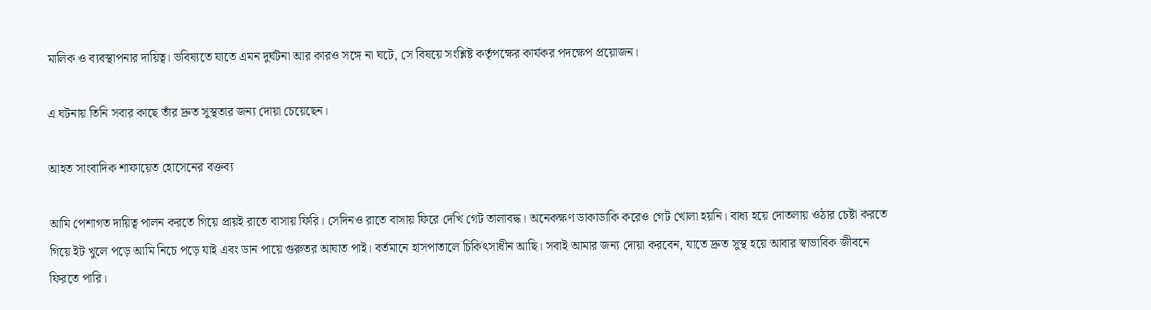মালিক ও ব্যবস্থাপনার দায়িত্ব। ভবিষ্যতে যাতে এমন দুর্ঘটনা আর কারও সঙ্গে না ঘটে, সে বিষয়ে সংশ্লিষ্ট কর্তৃপক্ষের কার্যকর পদক্ষেপ প্রয়োজন।

এ ঘটনায় তিনি সবার কাছে তাঁর দ্রুত সুস্থতার জন্য দোয়া চেয়েছেন।

আহত সাংবাদিক শাফায়েত হোসেনের বক্তব্য

আমি পেশাগত দায়িত্ব পালন করতে গিয়ে প্রায়ই রাতে বাসায় ফিরি। সেদিনও রাতে বাসায় ফিরে দেখি গেট তালাবদ্ধ। অনেকক্ষণ ডাকাডাকি করেও গেট খোলা হয়নি। বাধ্য হয়ে দোতলায় ওঠার চেষ্টা করতে গিয়ে ইট খুলে পড়ে আমি নিচে পড়ে যাই এবং ডান পায়ে গুরুতর আঘাত পাই। বর্তমানে হাসপাতালে চিকিৎসাধীন আছি। সবাই আমার জন্য দোয়া করবেন, যাতে দ্রুত সুস্থ হয়ে আবার স্বাভাবিক জীবনে ফিরতে পারি।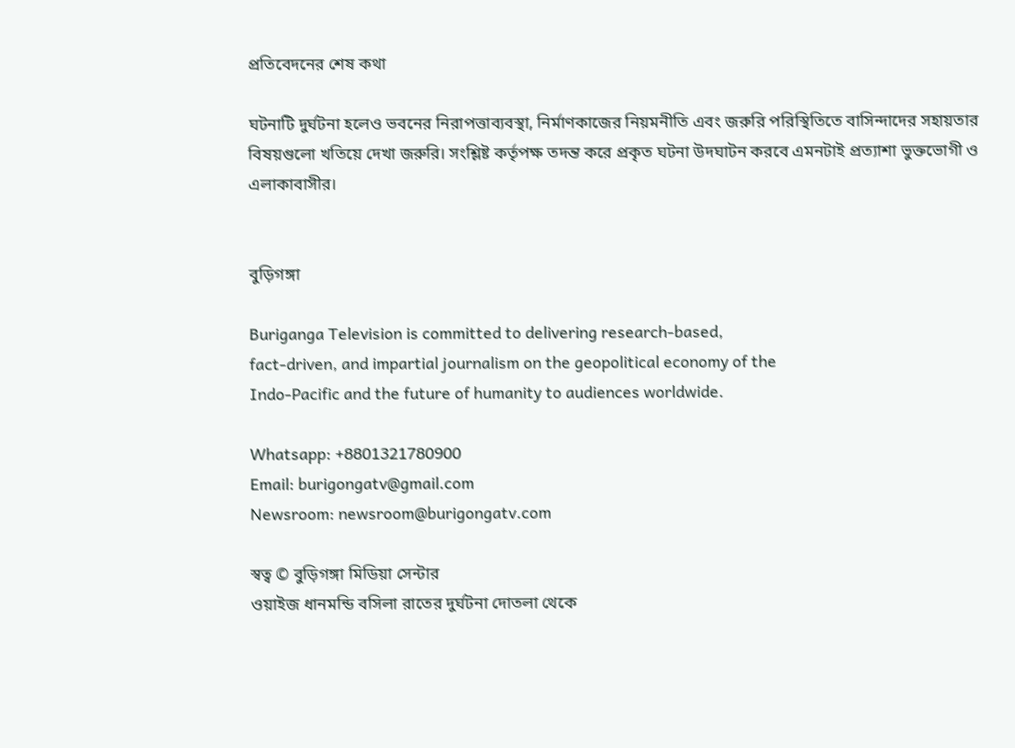প্রতিবেদনের শেষ কথা

ঘটনাটি দুর্ঘটনা হলেও ভবনের নিরাপত্তাব্যবস্থা, নির্মাণকাজের নিয়মনীতি এবং জরুরি পরিস্থিতিতে বাসিন্দাদের সহায়তার বিষয়গুলো খতিয়ে দেখা জরুরি। সংশ্লিষ্ট কর্তৃপক্ষ তদন্ত করে প্রকৃত ঘটনা উদঘাটন করবে এমনটাই প্রত্যাশা ভুক্তভোগী ও এলাকাবাসীর।


বুড়িগঙ্গা

Buriganga Television is committed to delivering research-based,
fact-driven, and impartial journalism on the geopolitical economy of the
Indo-Pacific and the future of humanity to audiences worldwide.

Whatsapp: +8801321780900
Email: burigongatv@gmail.com
Newsroom: newsroom@burigongatv.com

স্বত্ব © বুড়িগঙ্গা মিডিয়া সেন্টার
ওয়াইজ ধানমন্ডি বসিলা রাতের দুর্ঘটনা দোতলা থেকে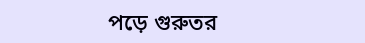পড়ে গুরুতর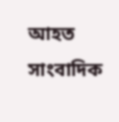আহত সাংবাদিক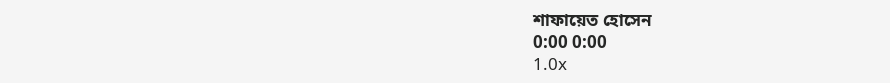শাফায়েত হোসেন
0:00 0:00
1.0x